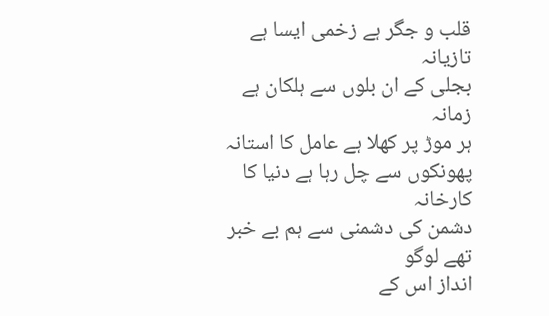قلب و جگر ہے زخمی ایسا ہے تازیانہ
بجلی کے ان بلوں سے ہلکان ہے زمانہ
ہر موڑ پر کھلا ہے عامل کا استانہ
پھونکوں سے چل رہا ہے دنیا کا کارخانہ
دشمن کی دشمنی سے ہم بے خبر تھے لوگو
انداز اس کے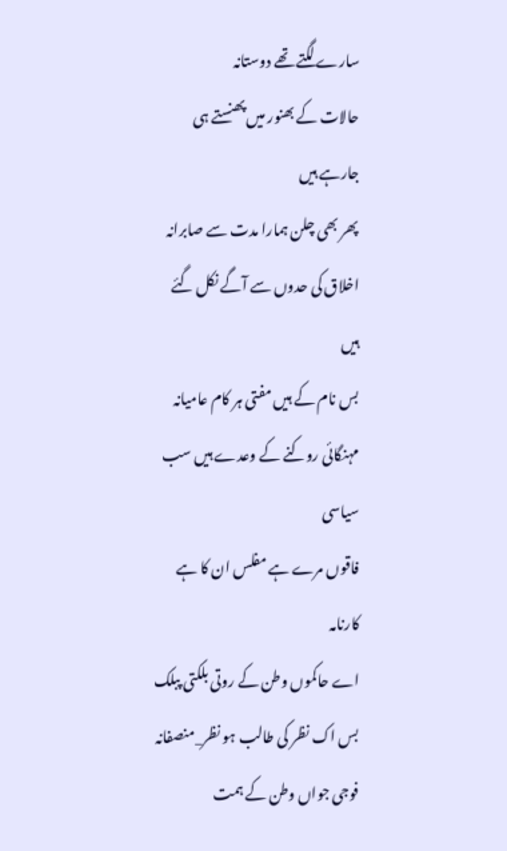سارے لگتے تھے دوستانہ
حالات کے بھنور میں پھنستے ہی جارہے ہیں
پھر بھی چلن ہمارا مدت سے صابرانہ
اخلاق کی حدوں سے آگے نکل گئے ہیں
بس نام کے ہیں مفتی ہر کام عامیانہ
مہنگائی روکنے کے وعدے ہیں سب سیاسی
فاقوں مرے ہے مفلس ان کا ہے کارنامہ
اے حاکموں وطن کے روتی بلکتی پبلک
بس اک نظر کی طالب ہو نظر_منصفانہ
فوجی جواں وطن کے ہمت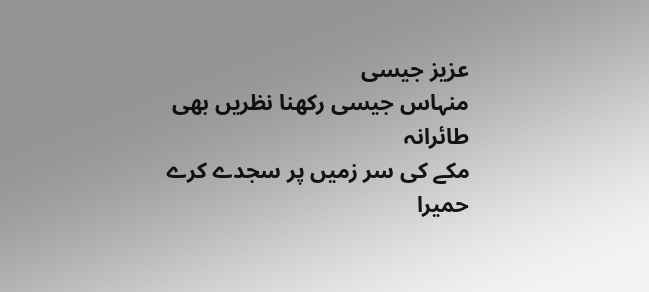عزیز جیسی
منہاس جیسی رکھنا نظریں بھی طائرانہ
مکے کی سر زمیں پر سجدے کرے حمیرا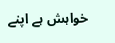خواہش ہے اپنے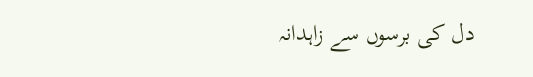دل کی برسوں سے زاہدانہ